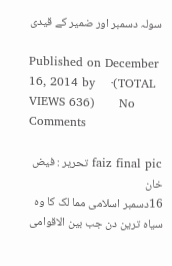سولہ دسمبر اور ضمیر کے قیدی

Published on December 16, 2014 by    ·(TOTAL VIEWS 636)      No Comments

faiz final pic تحریر : فیض خان
16دسمبر اسلامی مما لک کا وہ سیاہ ترین دن جب بین الاقوامی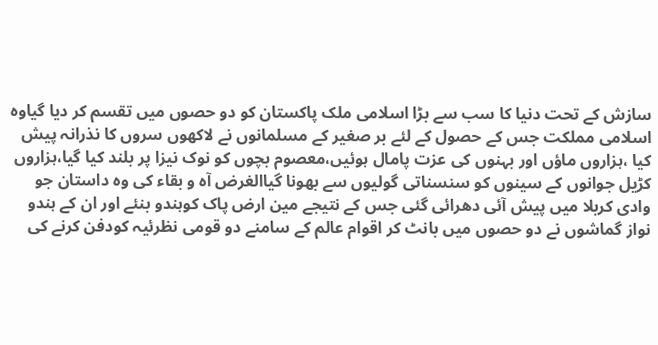سازش کے تحت دنیا کا سب سے بڑا اسلامی ملک پاکستان کو دو حصوں میں تقسم کر دیا گیاوہ اسلامی مملکت جس کے حصول کے لئے بر صغیر کے مسلمانوں نے لاکھوں سروں کا نذرانہ پیش کیا ،ہزاروں ماؤں اور بہنوں کی عزت پامال ہوئیں،معصوم بچوں کو نوک نیزا پر بلند کیا گیا،ہزاروں کڑیل جوانوں کے سینوں کو سنسناتی گولیوں سے بھونا گیاالغرض آہ و بقاء کی وہ داستان جو وادی کربلا میں پیش آئی دھرائی گئی جس کے نتیجے مین ارض پاک کوہندو بنئے اور ان کے ہندو نواز گماشوں نے دو حصوں میں بانٹ کر اقوام عالم کے سامنے دو قومی نظرئیہ کودفن کرنے کی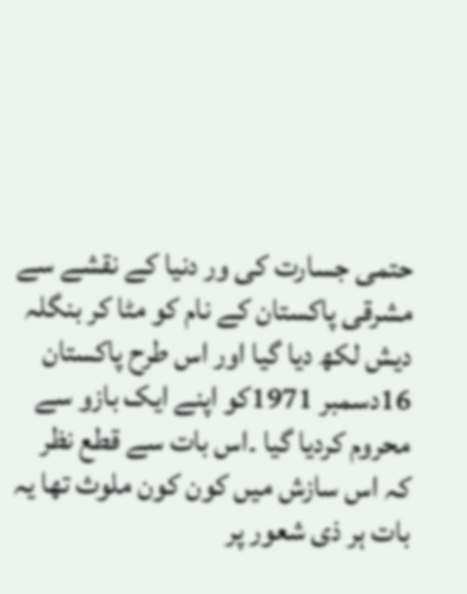حتمی جسارت کی ور دنیا کے نقشے سے مشرقی پاکستان کے نام کو مٹا کر بنگلہ دیش لکھ دیا گیا اور اس طرح پاکستان 16دسمبر 1971کو اپنے ایک بازو سے محروم کردیا گیا ۔اس بات سے قطع نظر کہ اس سازش میں کون کون ملوث تھا یہ بات ہر ذی شعور پر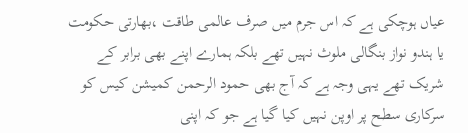عیاں ہوچکی ہے کہ اس جرم میں صرف عالمی طاقت ،بھارتی حکومت یا ہندو نواز بنگالی ملوث نہیں تھے بلکہ ہمارے اپنے بھی برابر کے شریک تھے یہی وجہ ہے کہ آج بھی حمود الرحمن کمیشن کیس کو سرکاری سطح پر اوپن نہیں کیا گیا ہے جو کہ اپنی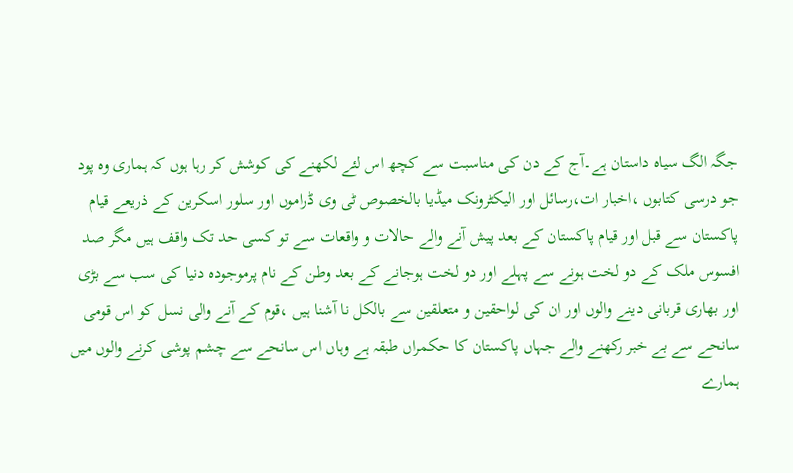جگہ الگ سیاہ داستان ہے۔آج کے دن کی مناسبت سے کچھ اس لئے لکھنے کی کوشش کر رہا ہوں کہ ہماری وہ پود جو درسی کتابوں ،اخبار ات،رسائل اور الیکٹرونک میڈیا بالخصوص ٹی وی ڈراموں اور سلور اسکرین کے ذریعے قیام پاکستان سے قبل اور قیام پاکستان کے بعد پیش آنے والے حالات و واقعات سے تو کسی حد تک واقف ہیں مگر صد افسوس ملک کے دو لخت ہونے سے پہلے اور دو لخت ہوجانے کے بعد وطن کے نام پرموجودہ دنیا کی سب سے بڑی اور بھاری قربانی دینے والوں اور ان کی لواحقین و متعلقین سے بالکل نا آشنا ہیں ،قوم کے آنے والی نسل کو اس قومی سانحے سے بے خبر رکھنے والے جہاں پاکستان کا حکمراں طبقہ ہے وہاں اس سانحے سے چشم پوشی کرنے والوں میں ہمارے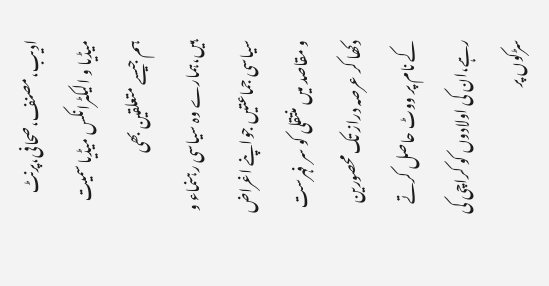ادیب،مصنف،صحافی،پرنٹ میڈیا و الیکٹرانکس میڈیا سمیت ہم جیسے متعلقین بھی ہیں،ہمارے وہ سیاسی رہنماء و سیاسی جماعتیں جواپنے اغراض و مقاصد میں منتقلی کو سر فہرست دکھا کر عرصہ دراز تک محصورین کے نام پر ووٹ حاصل کرتے رہے،ان کی اولادوں کو کراچی کی سڑکوں پر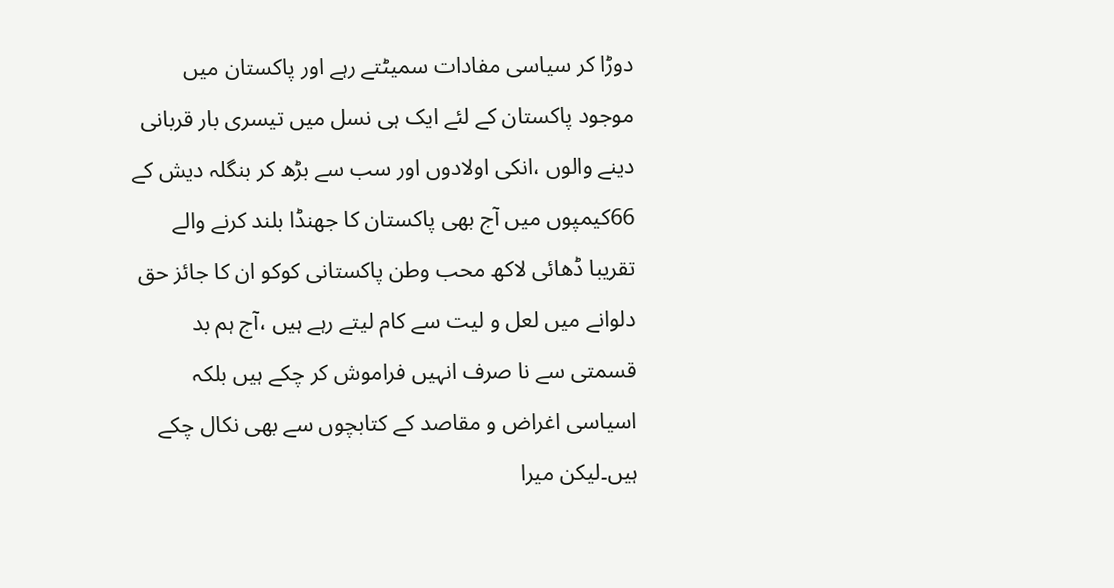دوڑا کر سیاسی مفادات سمیٹتے رہے اور پاکستان میں موجود پاکستان کے لئے ایک ہی نسل میں تیسری بار قربانی دینے والوں ،انکی اولادوں اور سب سے بڑھ کر بنگلہ دیش کے 66کیمپوں میں آج بھی پاکستان کا جھنڈا بلند کرنے والے تقریبا ڈھائی لاکھ محب وطن پاکستانی کوکو ان کا جائز حق دلوانے میں لعل و لیت سے کام لیتے رہے ہیں ،آج ہم بد قسمتی سے نا صرف انہیں فراموش کر چکے ہیں بلکہ اسیاسی اغراض و مقاصد کے کتابچوں سے بھی نکال چکے ہیں۔لیکن میرا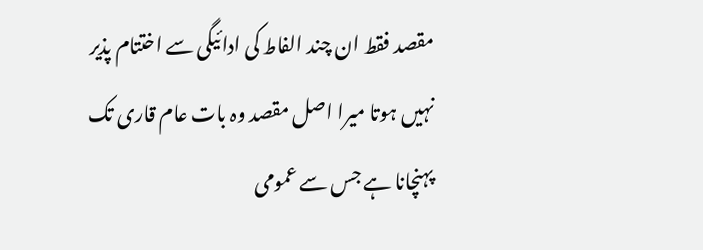مقصد فقط ان چند الفاط کی ادائیگی سے اختتام پذیر نہیں ہوتا میرا اصل مقصد وہ بات عام قاری تک پہنچانا ہے جس سے عمومی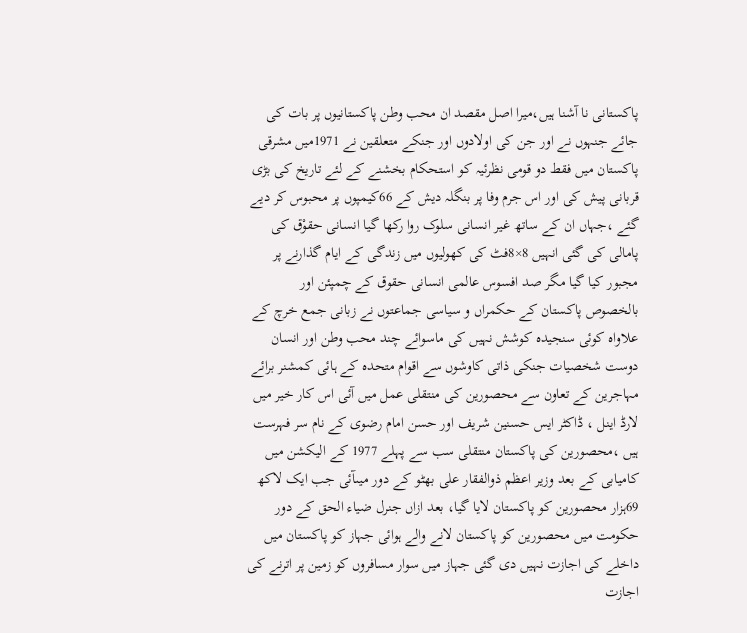پاکستانی نا آشنا ہیں،میرا اصل مقصد ان محب وطن پاکستانیوں پر بات کی جائے جنہوں نے اور جن کی اولادوں اور جنکے متعلقین نے 1971میں مشرقی پاکستان میں فقط دو قومی نظرئیہ کو استحکام بخشنے کے لئے تاریخ کی بڑی قربانی پیش کی اور اس جرم وفا پر بنگلہ دیش کے 66کیمپوں پر محبوس کر دیے گئے ،جہاں ان کے ساتھ غیر انسانی سلوک روا رکھا گیا انسانی حقوْق کی پامالی کی گئی انہیں 8×8فٹ کی کھولیوں میں زندگی کے ایام گذارنے پر مجبور کیا گیا مگر صد افسوس عالمی انسانی حقوق کے چمپئن اور بالخصوص پاکستان کے حکمراں و سیاسی جماعتوں نے زبانی جمع خرچ کے علاواہ کوئی سنجیدہ کوشش نہیں کی ماسوائے چند محب وطن اور انسان دوست شخصیات جنکی ذاتی کاوشوں سے اقوام متحدہ کے ہائی کمشنر برائے مہاجرین کے تعاون سے محصورین کی منتقلی عمل میں آئی اس کار خیر میں لارڈ اینل ، ڈاکٹر ایس حسنین شریف اور حسن امام رضوی کے نام سر فہرست ہیں ،محصورین کی پاکستان منتقلی سب سے پہلے 1977 کے الیکشن میں کامیابی کے بعد وزیر اعظم ذوالفقار علی بھٹو کے دور میںآئی جب ایک لاکھ 69ہزار محصورین کو پاکستان لایا گیا، بعد ازاں جنرل ضیاء الحق کے دور حکومت میں محصورین کو پاکستان لانے والے ہوائی جہاز کو پاکستان میں داخلے کی اجازت نہیں دی گئی جہاز میں سوار مسافروں کو زمین پر اترنے کی اجازت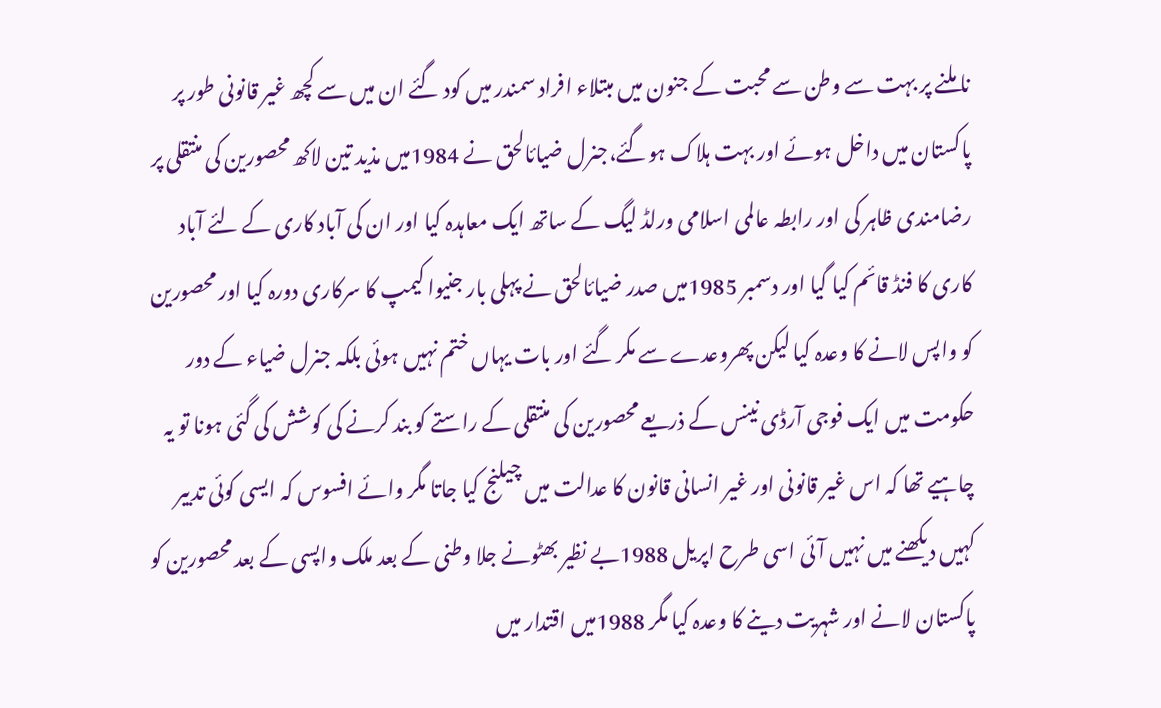نا ملنے پر بہت سے وطن سے محبت کے جنون میں مبتلاء افراد سمندر میں کود گئے ان میں سے کچھ غیر قانونی طور پر پاکستان میں داخل ہوئے اور بہت ہلاک ہوگئے،جنرل ضیائالحق نے 1984میں مذید تین لاکھ محصورین کی منتقلی پر رضامندی ظاہر کی اور رابطہ عالمی اسلامی ورلڈ لیگ کے ساتھ ایک معاہدہ کیا اور ان کی آباد کاری کے لئے آباد کاری کا فنڈ قائم کیا گیا اور دسمبر 1985میں صدر ضیائالحق نے پہلی بار جنیوا کیمپ کا سرکاری دورہ کیا اور محصورین کو واپس لانے کا وعدہ کیا لیکن پھروعدے سے مکر گئے اور بات یہاں ختم نہیں ہوئی بلکہ جنرل ضیاء کے دور حکومت میں ایک فوجی آرڈی نینس کے ذریعے محصورین کی منتقلی کے راستے کو بند کرنے کی کوشش کی گئی ہونا تو یہ چاہیے تھا کہ اس غیر قانونی اور غیر انسانی قانون کا عدالت میں چیلنج کیا جاتا مگر وائے افسوس کہ ایسی کوئی تدبیر کہیں دیکھنے میں نہیں آئی اسی طرح اپریل 1988بے نظیر بھٹونے جلا وطنی کے بعد ملک واپسی کے بعد محصورین کو پاکستان لانے اور شہریت دینے کا وعدہ کیا مگر 1988میں اقتدار میں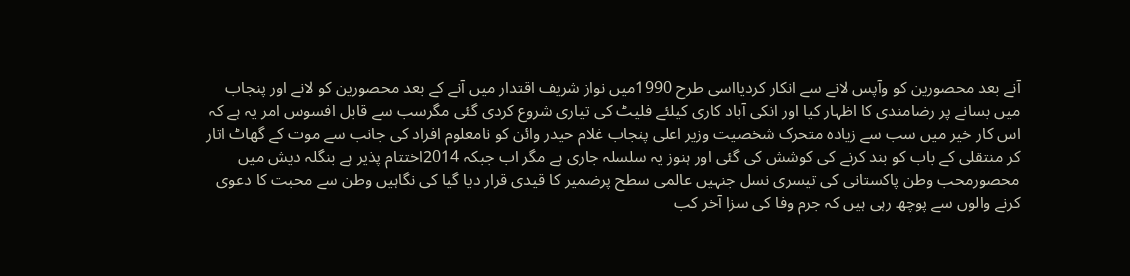آنے بعد محصورین کو وآپس لانے سے انکار کردیااسی طرح 1990میں نواز شریف اقتدار میں آنے کے بعد محصورین کو لانے اور پنجاب میں بسانے پر رضامندی کا اظہار کیا اور انکی آباد کاری کیلئے فلیٹ کی تیاری شروع کردی گئی مگرسب سے قابل افسوس امر یہ ہے کہ اس کار خیر میں سب سے زیادہ متحرک شخصیت وزیر اعلی پنجاب غلام حیدر وائن کو نامعلوم افراد کی جانب سے موت کے گھاٹ اتار کر منتقلی کے باب کو بند کرنے کی کوشش کی گئی اور ہنوز یہ سلسلہ جاری ہے مگر اب جبکہ 2014اختتام پذیر ہے بنگلہ دیش میں محصورمحب وطن پاکستانی کی تیسری نسل جنہیں عالمی سطح پرضمیر کا قیدی قرار دیا گیا کی نگاہیں وطن سے محبت کا دعوی کرنے والوں سے پوچھ رہی ہیں کہ جرم وفا کی سزا آخر کب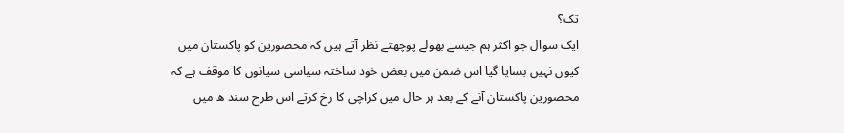تک؟
ایک سوال جو اکثر ہم جیسے بھولے پوچھتے نظر آتے ہیں کہ محصورین کو پاکستان میں کیوں نہیں بسایا گیا اس ضمن میں بعض خود ساختہ سیاسی سیانوں کا موقف ہے کہ محصورین پاکستان آنے کے بعد ہر حال میں کراچی کا رخ کرتے اس طرح سند ھ میں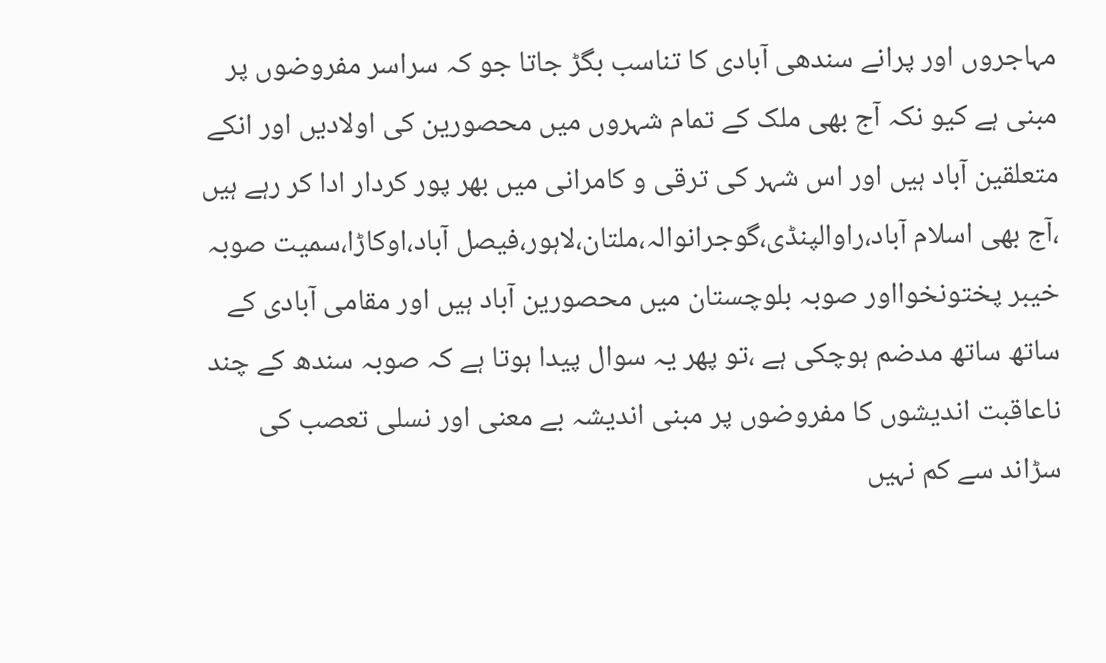مہاجروں اور پرانے سندھی آبادی کا تناسب بگڑ جاتا جو کہ سراسر مفروضوں پر مبنی ہے کیو نکہ آج بھی ملک کے تمام شہروں میں محصورین کی اولادیں اور انکے متعلقین آباد ہیں اور اس شہر کی ترقی و کامرانی میں بھر پور کردار ادا کر رہے ہیں ،آج بھی اسلام آباد،راوالپنڈی،گوجرانوالہ،ملتان،لاہور،فیصل آباد،اوکاڑا،سمیت صوبہ خیبر پختونخوااور صوبہ بلوچستان میں محصورین آباد ہیں اور مقامی آبادی کے ساتھ ساتھ مدضم ہوچکی ہے ،تو پھر یہ سوال پیدا ہوتا ہے کہ صوبہ سندھ کے چند ناعاقبت اندیشوں کا مفروضوں پر مبنی اندیشہ بے معنی اور نسلی تعصب کی سڑاند سے کم نہیں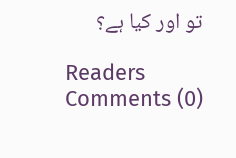تو اور کیا ہے؟

Readers Comments (0)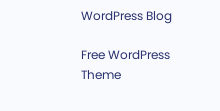WordPress Blog

Free WordPress Theme